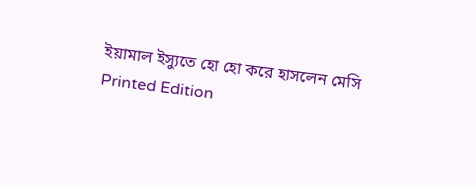ইয়ামাল ইস্যুতে হো হো করে হাসলেন মেসি
Printed Edition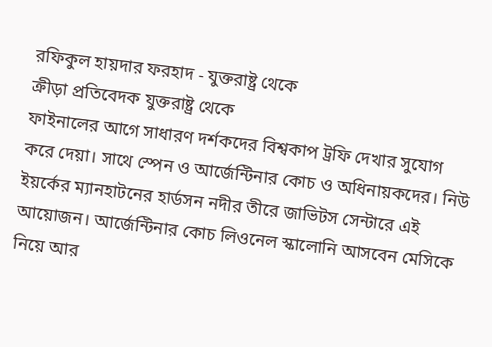রফিকুল হায়দার ফরহাদ - যুক্তরাষ্ট্র থেকে
ক্রীড়া প্রতিবেদক যুক্তরাষ্ট্র থেকে
ফাইনালের আগে সাধারণ দর্শকদের বিশ্বকাপ ট্রফি দেখার সুযোগ করে দেয়া। সাথে স্পেন ও আর্জেন্টিনার কোচ ও অধিনায়কদের। নিউ ইয়র্কের ম্যানহাটনের হার্ডসন নদীর তীরে জাভিটস সেন্টারে এই আয়োজন। আর্জেন্টিনার কোচ লিওনেল স্কালোনি আসবেন মেসিকে নিয়ে আর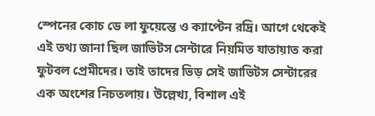স্পেনের কোচ ডে লা ফুয়েন্তে ও ক্যাপ্টেন রদ্রি। আগে থেকেই এই তথ্য জানা ছিল জাভিটস সেন্টারে নিয়মিত যাতায়াত করা ফুটবল প্রেমীদের। তাই তাদের ভিড় সেই জাভিটস সেন্টারের এক অংশের নিচতলায়। উল্লেখ্য, বিশাল এই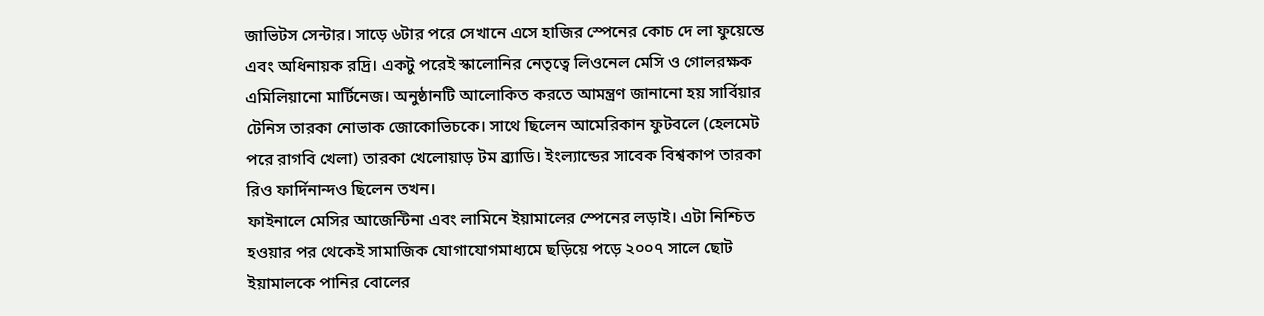জাভিটস সেন্টার। সাড়ে ৬টার পরে সেখানে এসে হাজির স্পেনের কোচ দে লা ফুয়েন্তে এবং অধিনায়ক রদ্রি। একটু পরেই স্কালোনির নেতৃত্বে লিওনেল মেসি ও গোলরক্ষক এমিলিয়ানো মার্টিনেজ। অনুষ্ঠানটি আলোকিত করতে আমন্ত্রণ জানানো হয় সার্বিয়ার টেনিস তারকা নোভাক জোকোভিচকে। সাথে ছিলেন আমেরিকান ফুটবলে (হেলমেট পরে রাগবি খেলা) তারকা খেলোয়াড় টম ব্র্যাডি। ইংল্যান্ডের সাবেক বিশ্বকাপ তারকা রিও ফার্দিনান্দও ছিলেন তখন।
ফাইনালে মেসির আজেন্টিনা এবং লামিনে ইয়ামালের স্পেনের লড়াই। এটা নিশ্চিত হওয়ার পর থেকেই সামাজিক যোগাযোগমাধ্যমে ছড়িয়ে পড়ে ২০০৭ সালে ছোট ইয়ামালকে পানির বোলের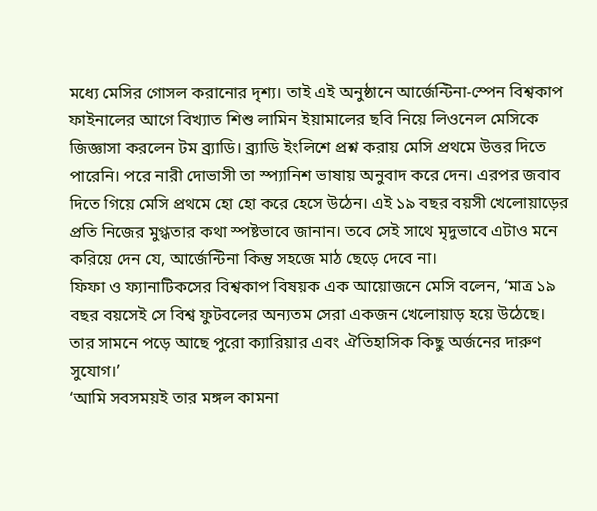মধ্যে মেসির গোসল করানোর দৃশ্য। তাই এই অনুষ্ঠানে আর্জেন্টিনা-স্পেন বিশ্বকাপ ফাইনালের আগে বিখ্যাত শিশু লামিন ইয়ামালের ছবি নিয়ে লিওনেল মেসিকে জিজ্ঞাসা করলেন টম ব্র্যাডি। ব্র্যাডি ইংলিশে প্রশ্ন করায় মেসি প্রথমে উত্তর দিতে পারেনি। পরে নারী দোভাসী তা স্প্যানিশ ভাষায় অনুবাদ করে দেন। এরপর জবাব দিতে গিয়ে মেসি প্রথমে হো হো করে হেসে উঠেন। এই ১৯ বছর বয়সী খেলোয়াড়ের প্রতি নিজের মুগ্ধতার কথা স্পষ্টভাবে জানান। তবে সেই সাথে মৃদুভাবে এটাও মনে করিয়ে দেন যে, আর্জেন্টিনা কিন্তু সহজে মাঠ ছেড়ে দেবে না।
ফিফা ও ফ্যানাটিকসের বিশ্বকাপ বিষয়ক এক আয়োজনে মেসি বলেন, ‘মাত্র ১৯ বছর বয়সেই সে বিশ্ব ফুটবলের অন্যতম সেরা একজন খেলোয়াড় হয়ে উঠেছে। তার সামনে পড়ে আছে পুরো ক্যারিয়ার এবং ঐতিহাসিক কিছু অর্জনের দারুণ সুযোগ।’
‘আমি সবসময়ই তার মঙ্গল কামনা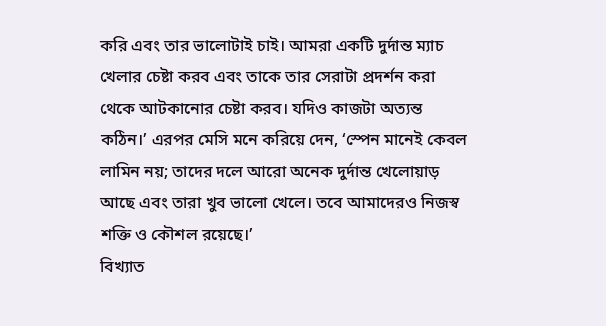করি এবং তার ভালোটাই চাই। আমরা একটি দুর্দান্ত ম্যাচ খেলার চেষ্টা করব এবং তাকে তার সেরাটা প্রদর্শন করা থেকে আটকানোর চেষ্টা করব। যদিও কাজটা অত্যন্ত কঠিন।’ এরপর মেসি মনে করিয়ে দেন, ‘স্পেন মানেই কেবল লামিন নয়; তাদের দলে আরো অনেক দুর্দান্ত খেলোয়াড় আছে এবং তারা খুব ভালো খেলে। তবে আমাদেরও নিজস্ব শক্তি ও কৌশল রয়েছে।’
বিখ্যাত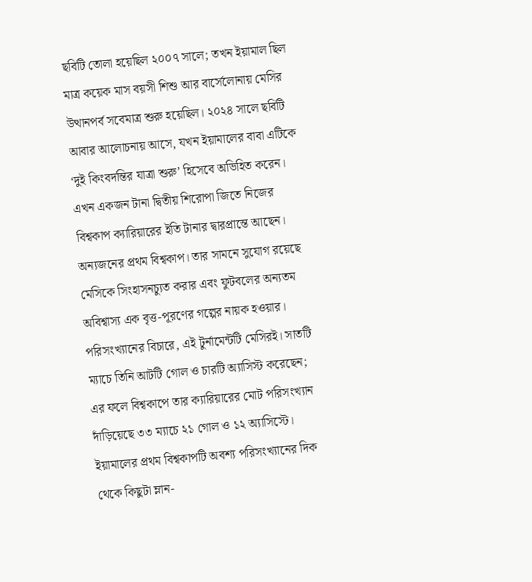ছবিটি তোলা হয়েছিল ২০০৭ সালে; তখন ইয়ামাল ছিল মাত্র কয়েক মাস বয়সী শিশু আর বার্সেলোনায় মেসির উত্থানপর্ব সবেমাত্র শুরু হয়েছিল। ২০২৪ সালে ছবিটি আবার আলোচনায় আসে, যখন ইয়ামালের বাবা এটিকে ‘দুই কিংবদন্তির যাত্রা শুরু’ হিসেবে অভিহিত করেন।
এখন একজন টানা দ্বিতীয় শিরোপা জিতে নিজের বিশ্বকাপ ক্যারিয়ারের ইতি টানার দ্বারপ্রান্তে আছেন। অন্যজনের প্রথম বিশ্বকাপ। তার সামনে সুযোগ রয়েছে মেসিকে সিংহাসনচ্যুত করার এবং ফুটবলের অন্যতম অবিশ্বাস্য এক বৃত্ত-পূরণের গল্পের নায়ক হওয়ার।
পরিসংখ্যানের বিচারে, এই টুর্নামেন্টটি মেসিরই। সাতটি ম্যাচে তিনি আটটি গোল ও চারটি অ্যাসিস্ট করেছেন; এর ফলে বিশ্বকাপে তার ক্যারিয়ারের মোট পরিসংখ্যান দাঁড়িয়েছে ৩৩ ম্যাচে ২১ গোল ও ১২ অ্যাসিস্টে।
ইয়ামালের প্রথম বিশ্বকাপটি অবশ্য পরিসংখ্যানের দিক থেকে কিছুটা ম্লান-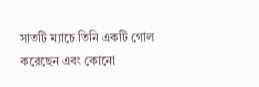সাতটি ম্যাচে তিনি একটি গোল করেছেন এবং কোনো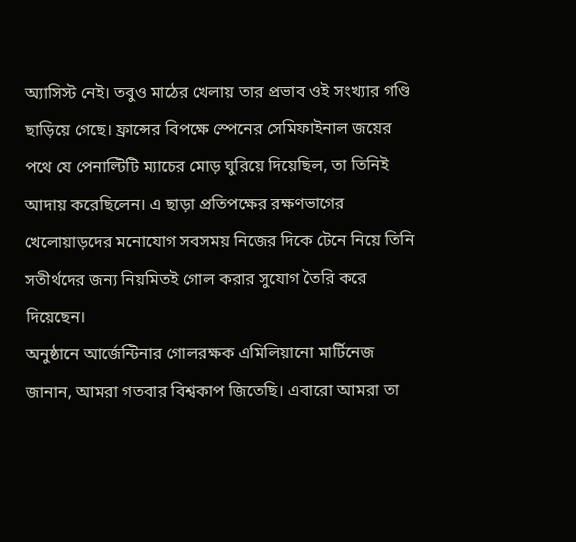অ্যাসিস্ট নেই। তবুও মাঠের খেলায় তার প্রভাব ওই সংখ্যার গণ্ডি ছাড়িয়ে গেছে। ফ্রান্সের বিপক্ষে স্পেনের সেমিফাইনাল জয়ের পথে যে পেনাল্টিটি ম্যাচের মোড় ঘুরিয়ে দিয়েছিল, তা তিনিই আদায় করেছিলেন। এ ছাড়া প্রতিপক্ষের রক্ষণভাগের খেলোয়াড়দের মনোযোগ সবসময় নিজের দিকে টেনে নিয়ে তিনি সতীর্থদের জন্য নিয়মিতই গোল করার সুযোগ তৈরি করে দিয়েছেন।
অনুষ্ঠানে আর্জেন্টিনার গোলরক্ষক এমিলিয়ানো মার্টিনেজ জানান, আমরা গতবার বিশ্বকাপ জিতেছি। এবারো আমরা তা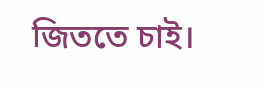জিততে চাই।